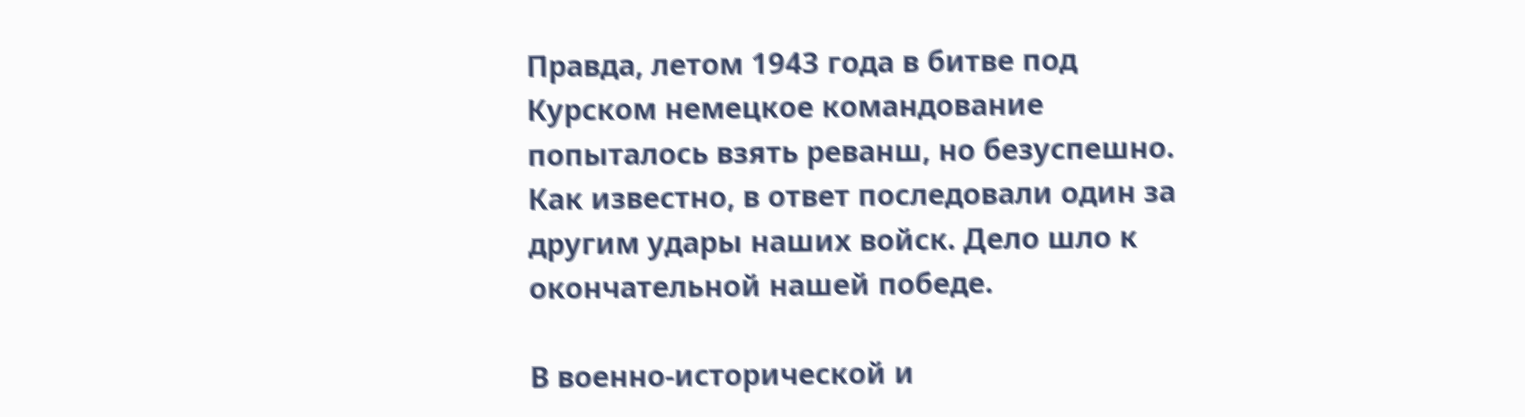Правда, летом 1943 года в битве под Курском немецкое командование попыталось взять реванш, но безуспешно. Как известно, в ответ последовали один за другим удары наших войск. Дело шло к окончательной нашей победе.

В военно-исторической и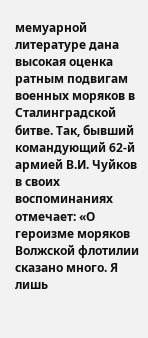мемуарной литературе дана высокая оценка ратным подвигам военных моряков в Сталинградской битве. Так, бывший командующий 62-й армией В.И. Чуйков в своих воспоминаниях отмечает: «О героизме моряков Волжской флотилии сказано много. Я лишь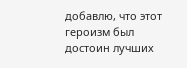добавлю, что этот героизм был достоин лучших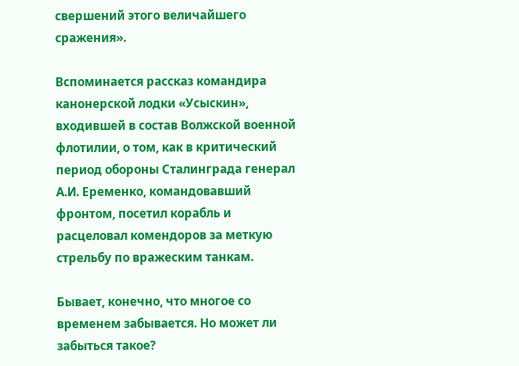свершений этого величайшего сражения».

Вспоминается рассказ командира канонерской лодки «Усыскин», входившей в состав Волжской военной флотилии, о том, как в критический период обороны Сталинграда генерал А.И. Еременко, командовавший фронтом, посетил корабль и расцеловал комендоров за меткую стрельбу по вражеским танкам.

Бывает, конечно, что многое со временем забывается. Но может ли забыться такое?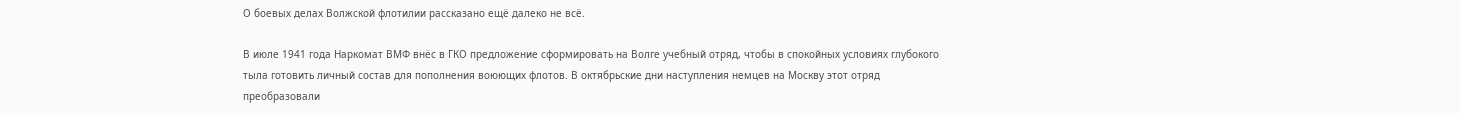О боевых делах Волжской флотилии рассказано ещё далеко не всё.

В июле 1941 года Наркомат ВМФ внёс в ГКО предложение сформировать на Волге учебный отряд, чтобы в спокойных условиях глубокого тыла готовить личный состав для пополнения воюющих флотов. В октябрьские дни наступления немцев на Москву этот отряд преобразовали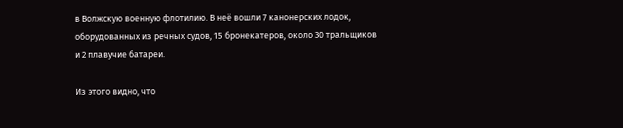в Волжскую военную флотилию. В неё вошли 7 канонерских лодок, оборудованных из речных судов, 15 бронекатеров, около 30 тральщиков и 2 плавучие батареи.

Из этого видно, что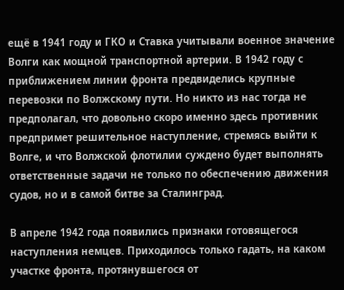ещё в 1941 году и ГКО и Ставка учитывали военное значение Волги как мощной транспортной артерии. В 1942 году с приближением линии фронта предвиделись крупные перевозки по Волжскому пути. Но никто из нас тогда не предполагал, что довольно скоро именно здесь противник предпримет решительное наступление, стремясь выйти к Волге, и что Волжской флотилии суждено будет выполнять ответственные задачи не только по обеспечению движения судов, но и в самой битве за Сталинград.

В апреле 1942 года появились признаки готовящегося наступления немцев. Приходилось только гадать, на каком участке фронта, протянувшегося от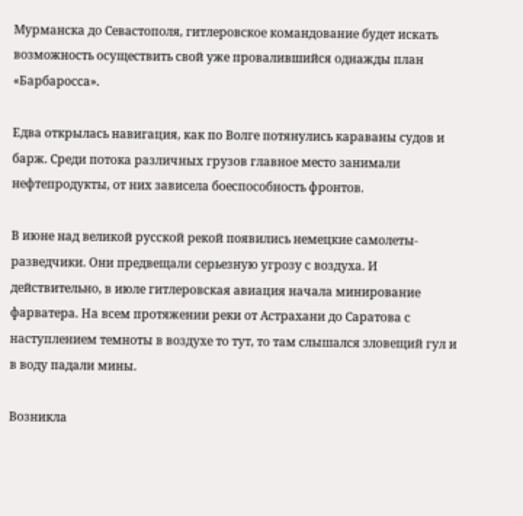Мурманска до Севастополя, гитлеровское командование будет искать возможность осуществить свой уже провалившийся однажды план «Барбаросса».

Едва открылась навигация, как по Волге потянулись караваны судов и барж. Среди потока различных грузов главное место занимали нефтепродукты, от них зависела боеспособность фронтов.

В июне над великой русской рекой появились немецкие самолеты-разведчики. Они предвещали серьезную угрозу с воздуха. И действительно, в июле гитлеровская авиация начала минирование фарватера. На всем протяжении реки от Астрахани до Саратова с наступлением темноты в воздухе то тут, то там слышался зловещий гул и в воду падали мины.

Возникла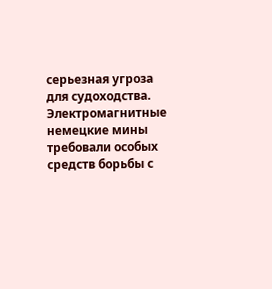серьезная угроза для судоходства. Электромагнитные немецкие мины требовали особых средств борьбы с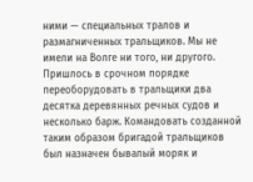ними — специальных тралов и размагниченных тральщиков. Мы не имели на Волге ни того, ни другого. Пришлось в срочном порядке переоборудовать в тральщики два десятка деревянных речных судов и несколько барж. Командовать созданной таким образом бригадой тральщиков был назначен бывалый моряк и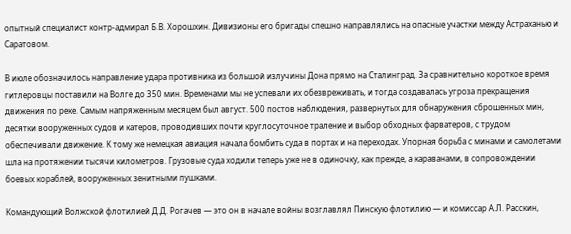опытный специалист контр-адмирал Б.В. Хорошхин. Дивизионы его бригады спешно направлялись на опасные участки между Астраханью и Саратовом.

В июле обозначилось направление удара противника из большой излучины Дона прямо на Сталинград. За сравнительно короткое время гитлеровцы поставили на Волге до 350 мин. Временами мы не успевали их обезвреживать, и тогда создавалась угроза прекращения движения по реке. Самым напряженным месяцем был август. 500 постов наблюдения, развернутых для обнаружения сброшенных мин, десятки вооруженных судов и катеров, проводивших почти круглосуточное траление и выбор обходных фарватеров, с трудом обеспечивали движение. К тому же немецкая авиация начала бомбить суда в портах и на переходах. Упорная борьба с минами и самолетами шла на протяжении тысячи километров. Грузовые суда ходили теперь уже не в одиночку, как прежде, а караванами, в сопровождении боевых кораблей, вооруженных зенитными пушками.

Командующий Волжской флотилией Д.Д. Рогачев — это он в начале войны возглавлял Пинскую флотилию — и комиссар А.Л. Расскин,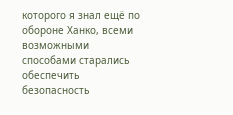которого я знал ещё по обороне Ханко, всеми возможными способами старались обеспечить безопасность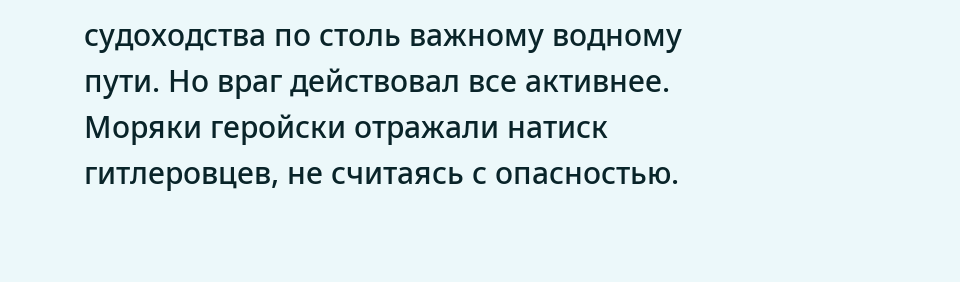судоходства по столь важному водному пути. Но враг действовал все активнее. Моряки геройски отражали натиск гитлеровцев, не считаясь с опасностью.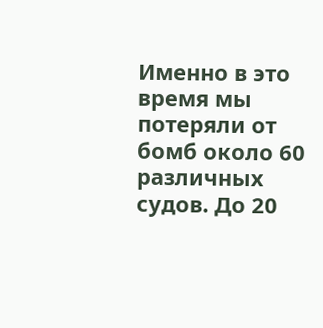Именно в это время мы потеряли от бомб около 60 различных судов. До 20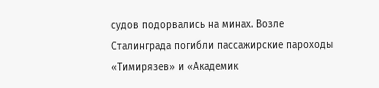судов подорвались на минах. Возле Сталинграда погибли пассажирские пароходы «Тимирязев» и «Академик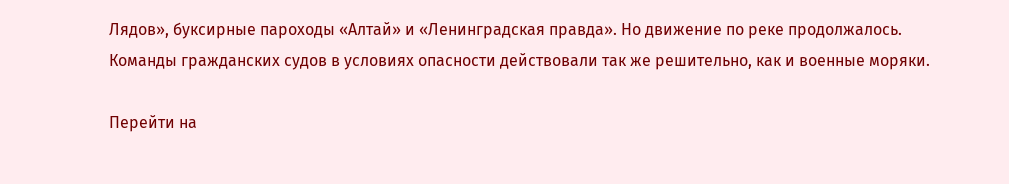Лядов», буксирные пароходы «Алтай» и «Ленинградская правда». Но движение по реке продолжалось. Команды гражданских судов в условиях опасности действовали так же решительно, как и военные моряки.

Перейти на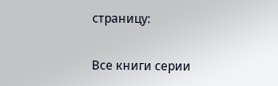страницу:

Все книги серии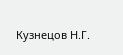Кузнецов Н.Г.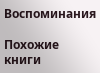Воспоминания

Похожие книги